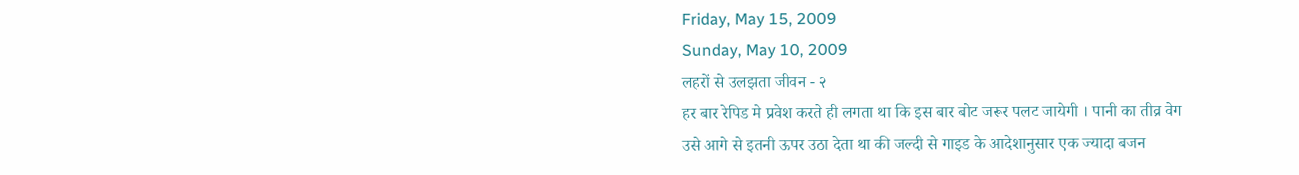Friday, May 15, 2009
Sunday, May 10, 2009
लहरों से उलझता जीवन - २
हर बार रेपिड मे प्रवेश करते ही लगता था कि इस बार बोट जरूर पलट जायेगी । पानी का तीव्र वेग उसे आगे से इतनी ऊपर उठा देता था की जल्दी से गाइड के आदेशानुसार एक ज्यादा बजन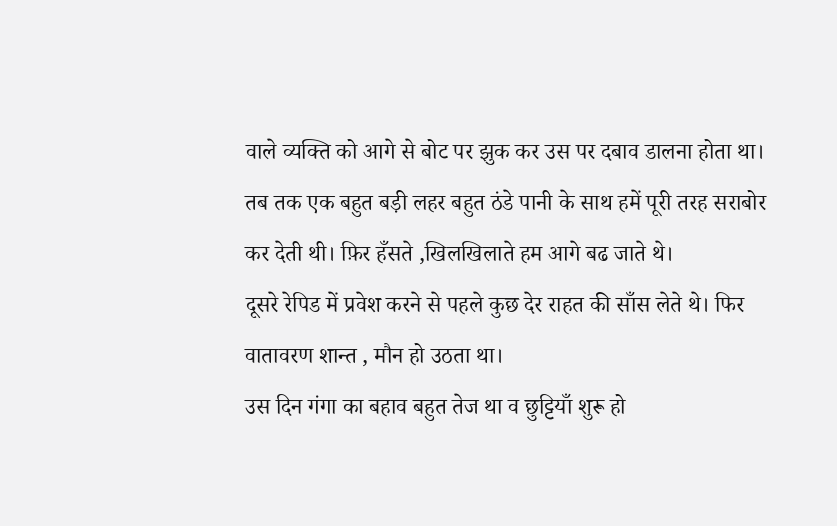वाले व्यक्ति को आगे से बोट पर झुक कर उस पर दबाव डालना होता था।
तब तक एक बहुत बड़ी लहर बहुत ठंडे पानी के साथ हमें पूरी तरह सराबोर कर देती थी। फ़िर हँसते ,खिलखिलाते हम आगे बढ जाते थे।
दूसरे रेपिड में प्रवेश करने से पहले कुछ देर राहत की साँस लेते थे। फिर वातावरण शान्त , मौन हो उठता था।
उस दिन गंगा का बहाव बहुत तेज था व छुट्टियाँ शुरू हो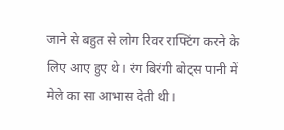जाने से बहुत से लोग रिवर राफ्टिंग करने के लिए आए हुए थे। रंग बिरंगी बोट्स पानी में मेले का सा आभास देती थी।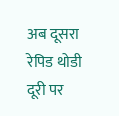अब दूसरा रेपिड थोडी दूरी पर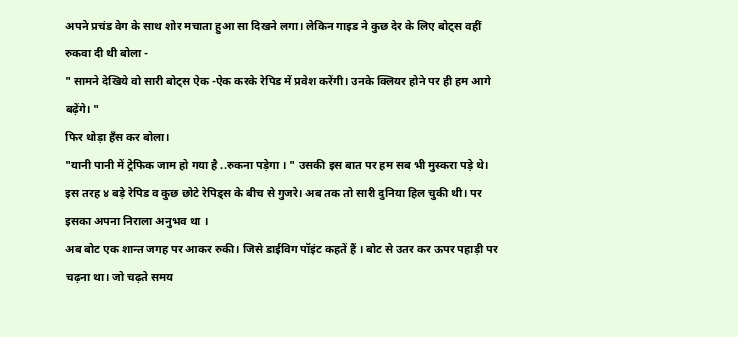अपने प्रचंड वेग के साथ शोर मचाता हुआ सा दिखने लगा। लेकिन गाइड ने कुछ देर के लिए बोट्स वहीं रुकवा दी थी बोला -
" सामने देखिये वो सारी बोट्स ऐक -ऐक करके रेपिड में प्रवेश करेंगी। उनके क्लियर होने पर ही हम आगे बढ़ेंगे। "
फिर थोड़ा हँस कर बोला।
"यानी पानी में ट्रेफिक जाम हो गया है ..रुकना पड़ेगा । " उसकी इस बात पर हम सब भी मुस्करा पड़े थे।
इस तरह ४ बड़े रेपिड व कुछ छोटे रेपिड्स के बीच से गुजरे। अब तक तो सारी दुनिया हिल चुकी थी। पर इसका अपना निराला अनुभव था ।
अब बोट एक शान्त जगह पर आकर रुकी। जिसे डाईविग पॉइंट कहतें हैं । बोट से उतर कर ऊपर पहाड़ी पर चढ़ना था। जो चढ़ते समय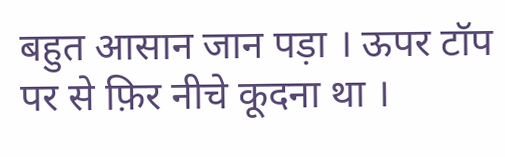बहुत आसान जान पड़ा । ऊपर टॉप पर से फ़िर नीचे कूदना था ।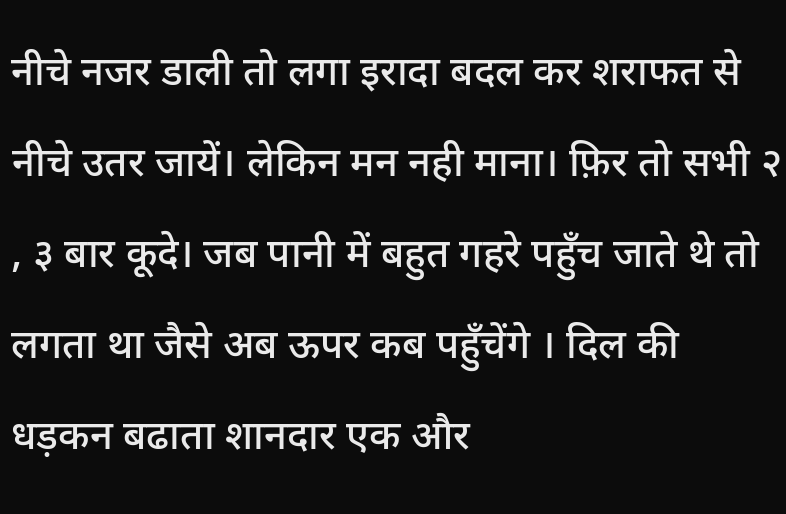नीचे नजर डाली तो लगा इरादा बदल कर शराफत से नीचे उतर जायें। लेकिन मन नही माना। फ़िर तो सभी २ , ३ बार कूदे। जब पानी में बहुत गहरे पहुँच जाते थे तो लगता था जैसे अब ऊपर कब पहुँचेंगे । दिल की धड़कन बढाता शानदार एक और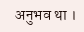अनुभव था ।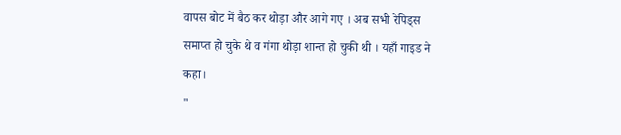वापस बोट में बैठ कर थोड़ा और आगे गए । अब सभी रेपिड्स समाप्त हो चुके थे व गंगा थोड़ा शान्त हो चुकी थी । यहाँ गाइड ने कहा।
"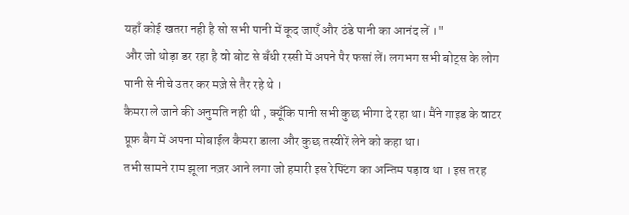यहाँ कोई खतरा नही है सो सभी पानी में कूद जाएँ और ठंडे पानी का आनंद लें ।"
और जो थोड़ा डर रहा है वो बोट से बँधी रस्सी में अपने पैर फसां लें। लगभग सभी बोट्स के लोग पानी से नीचे उतर कर मज़े से तैर रहे थे ।
कैमरा ले जाने की अनुमति नही थी , क्यूँकि पानी सभी कुछ भीगा दे रहा था। मैंने गाइड के वाटर प्रूफ़ बैग में अपना मोबाईल कैमरा डाला और कुछ तस्वीरें लेने को कहा था।
तभी सामने राम झूला नज़र आने लगा जो हमारी इस रेफ्टिंग का अन्तिम पड़ाव था । इस तरह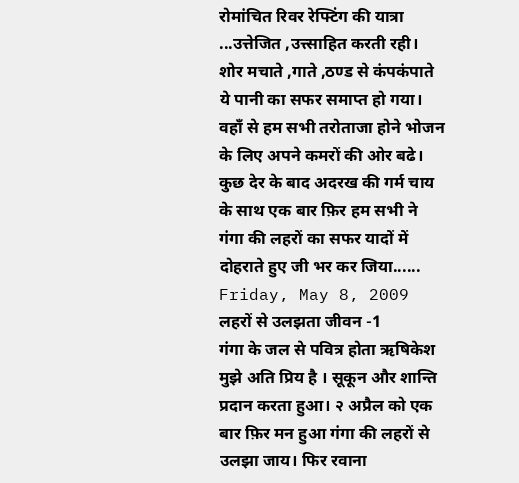रोमांचित रिवर रेफ्टिंग की यात्रा ...उत्तेजित ,उत्त्साहित करती रही। शोर मचाते ,गाते ,ठण्ड से कंपकंपाते ये पानी का सफर समाप्त हो गया। वहाँ से हम सभी तरोताजा होने भोजन के लिए अपने कमरों की ओर बढे।
कुछ देर के बाद अदरख की गर्म चाय के साथ एक बार फ़िर हम सभी ने गंगा की लहरों का सफर यादों में दोहराते हुए जी भर कर जिया......
Friday, May 8, 2009
लहरों से उलझता जीवन -1
गंगा के जल से पवित्र होता ऋषिकेश मुझे अति प्रिय है । सूकून और शान्ति प्रदान करता हुआ। २ अप्रैल को एक बार फ़िर मन हुआ गंगा की लहरों से उलझा जाय। फिर रवाना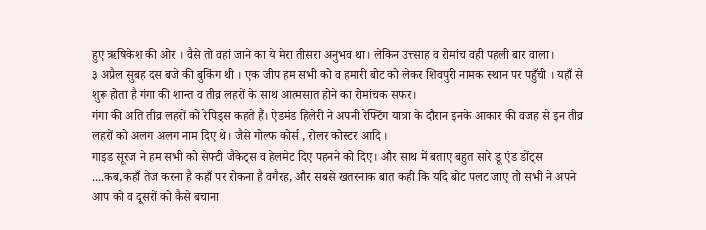हुए ऋषिकेश की ओर । वैसे तो वहां जाने का ये मेरा तीसरा अनुभव था। लेकिन उत्त्साह व रोमांच वही पहली बार वाला।
३ अप्रैल सुबह दस बजे की बुकिंग थी । एक जीप हम सभी को व हमारी बोट को लेकर शिवपुरी नामक स्थान पर पहुँची । यहाँ से शुरू होता है गंगा की शान्त व तीव्र लहरों के साथ आत्मसात होने का रोमांचक सफर।
गंगा की अति तीव्र लहरों को रेपिड्स कहते हैं। ऐडमंड हिलेरी ने अपनी रेफ्टिंग यात्रा के दौरान इनके आकार की वजह से इन तीव्र लहरों को अलग अलग नाम दिए थे। जैसे गोल्फ कोर्स , रोलर कोस्टर आदि ।
गाइड सूरज ने हम सभी को सेफ्टी जैकेट्स व हेलमेट दिए पहनने को दिए। और साथ में बताए बहुत सारे डू एंड डोंट्स ....कब,कहाँ तेज करना है कहाँ पर रोकना है वगैरह, और सबसे खतरनाक बात कही कि यदि बोट पलट जाए तो सभी ने अपने आप को व दूसरों को कैसे बचाना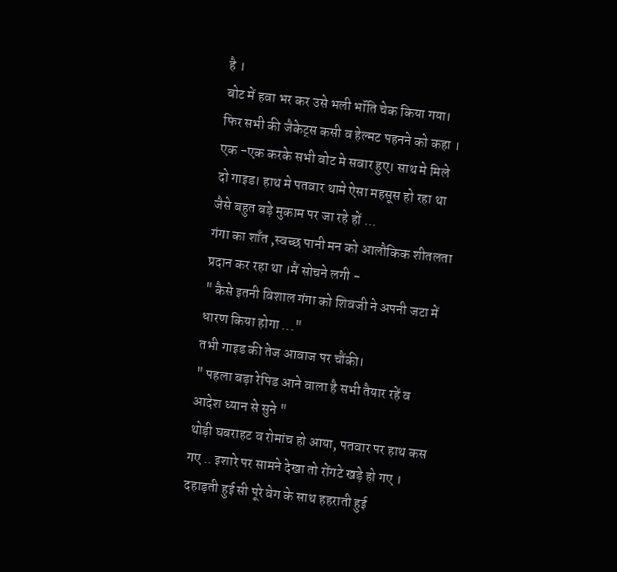है ।
बोट में हवा भर कर उसे भली भॉति चेक किया गया। फिर सभी की जैकेट्स कसी व हेल्मट पहनने को कहा । एक -एक करके सभी बोट मे सवार हुए। साथ मे मिले दो गाइड। हाथ मे पतवार थामे ऐसा महसूस हो रहा था जैसे बहुत बड़े मुकाम पर जा रहे हों ...
गंगा का शाँत ,स्वच्छ पानी मन को आलौकिक शीतलता प्रदान कर रहा था ।मैं सोचने लगी -
" कैसे इतनी विशाल गंगा को शिवजी ने अपनी जटा में धारण किया होगा ..."
तभी गाइड की तेज आवाज पर चौंकी।
" पहला बड़ा रेपिड आने वाला है सभी तैयार रहें व आदेश ध्यान से सुने "
थोड़ी घबराहट व रोमांच हो आया, पतवार पर हाथ कस गए .. इशारे पर सामने देखा तो रोंगटे खड़े हो गए । दहाड़ती हुई सी पूरे वेग के साथ हहराती हुई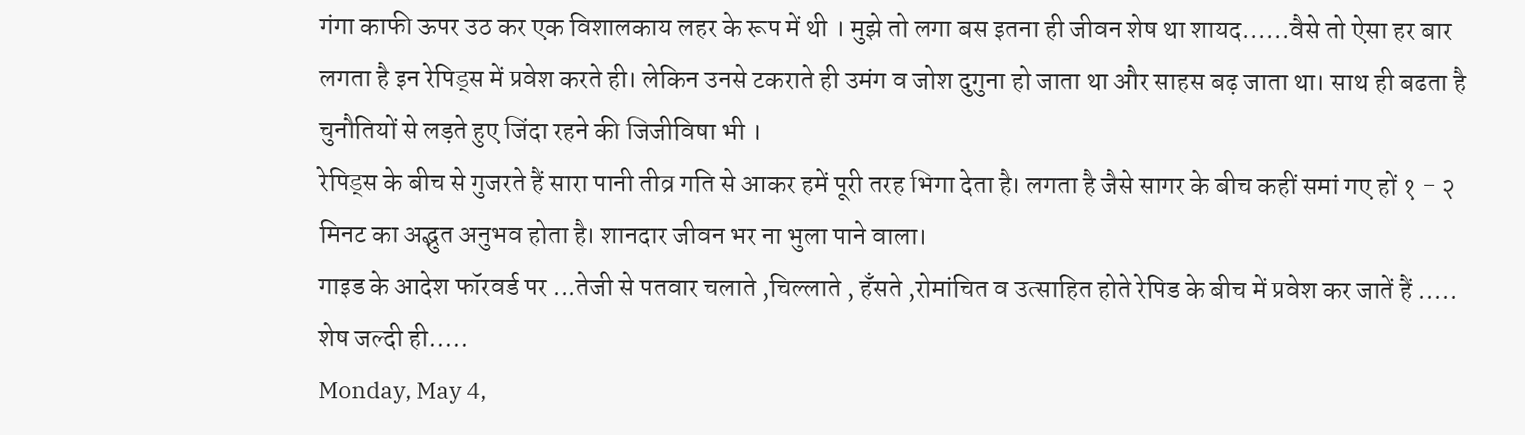गंगा काफी ऊपर उठ कर एक विशालकाय लहर के रूप में थी । मुझे तो लगा बस इतना ही जीवन शेष था शायद......वैसे तो ऐसा हर बार लगता है इन रेपिड्स में प्रवेश करते ही। लेकिन उनसे टकराते ही उमंग व जोश दुगुना हो जाता था और साहस बढ़ जाता था। साथ ही बढता है चुनौतियों से लड़ते हुए जिंदा रहने की जिजीविषा भी ।
रेपिड्स के बीच से गुजरते हैं सारा पानी तीव्र गति से आकर हमें पूरी तरह भिगा देता है। लगता है जैसे सागर के बीच कहीं समां गए हों १ - २ मिनट का अद्भुत अनुभव होता है। शानदार जीवन भर ना भुला पाने वाला।
गाइड के आदेश फॉरवर्ड पर ...तेजी से पतवार चलाते ,चिल्लाते , हँसते ,रोमांचित व उत्साहित होते रेपिड के बीच में प्रवेश कर जातें हैं .....
शेष जल्दी ही.....
Monday, May 4,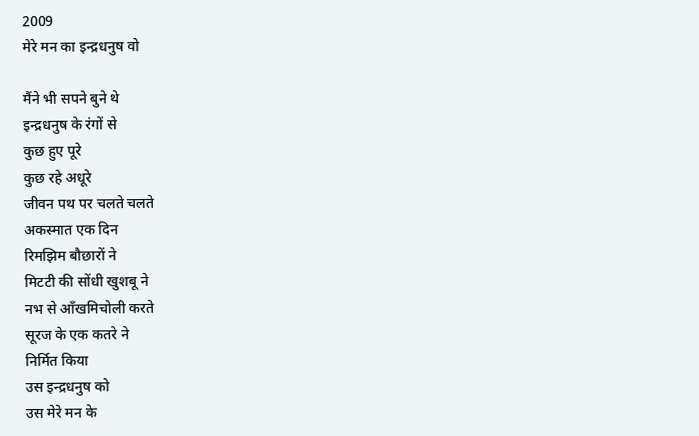2009
मेरे मन का इन्द्रधनुष वो

मैंने भी सपने बुने थे
इन्द्रधनुष के रंगों से
कुछ हुए पूरे
कुछ रहे अधूरे
जीवन पथ पर चलते चलते
अकस्मात एक दिन
रिमझिम बौछारों ने
मिटटी की सोंधी खुशबू ने
नभ से आँखमिचोली करते
सूरज के एक कतरे ने
निर्मित किया
उस इन्द्रधनुष को
उस मेरे मन के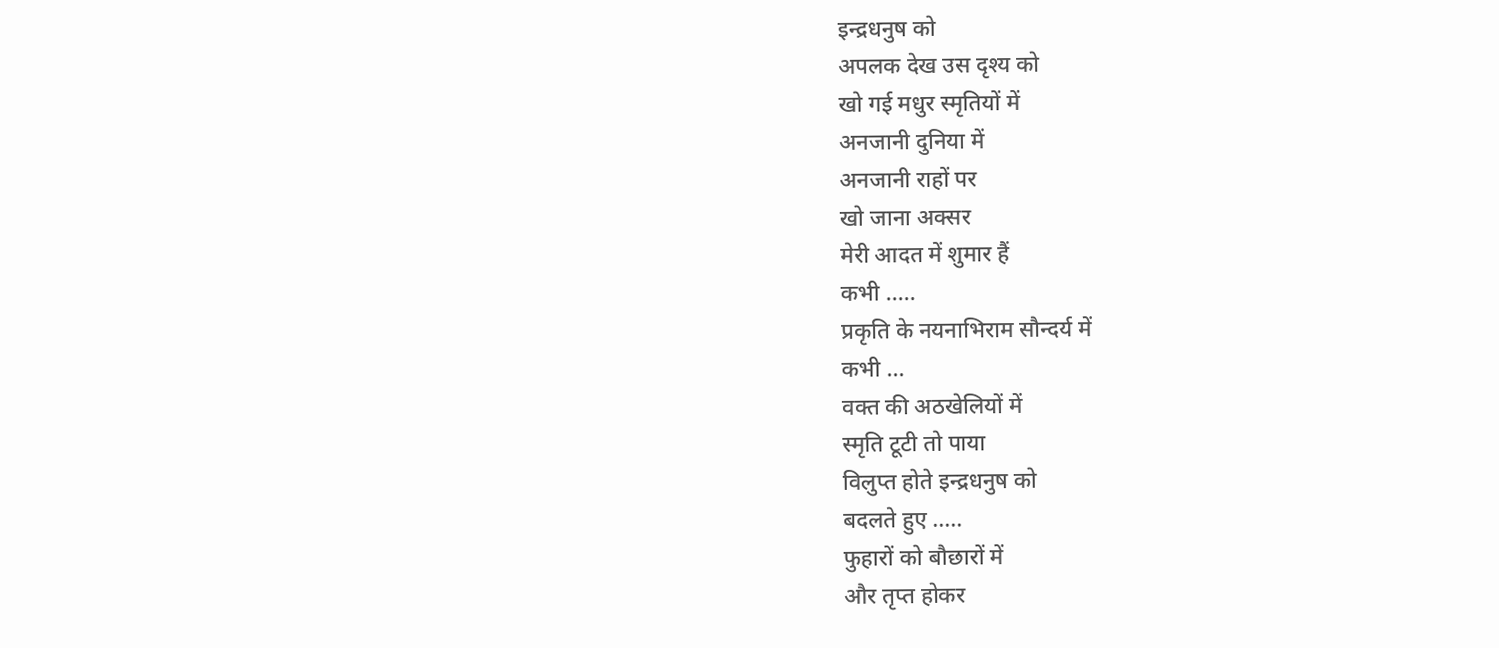इन्द्रधनुष को
अपलक देख उस दृश्य को
खो गई मधुर स्मृतियों में
अनजानी दुनिया में
अनजानी राहों पर
खो जाना अक्सर
मेरी आदत में शुमार हैं
कभी .....
प्रकृति के नयनाभिराम सौन्दर्य में
कभी ...
वक्त की अठखेलियों में
स्मृति टूटी तो पाया
विलुप्त होते इन्द्रधनुष को
बदलते हुए .....
फुहारों को बौछारों में
और तृप्त होकर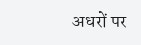अधरों पर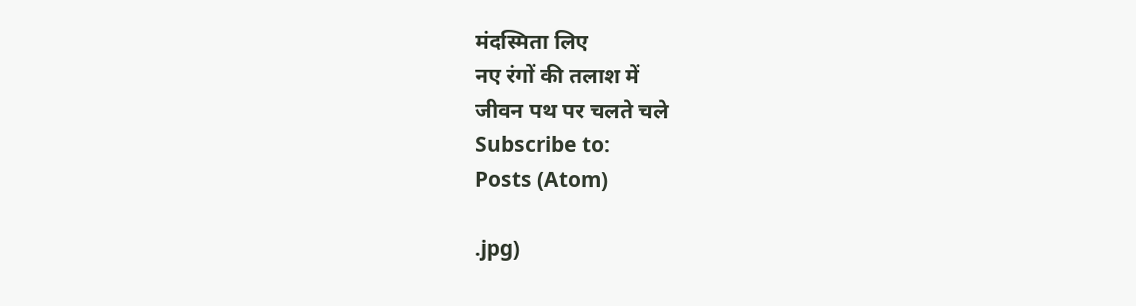मंदस्मिता लिए
नए रंगों की तलाश में
जीवन पथ पर चलते चले
Subscribe to:
Posts (Atom)

.jpg)